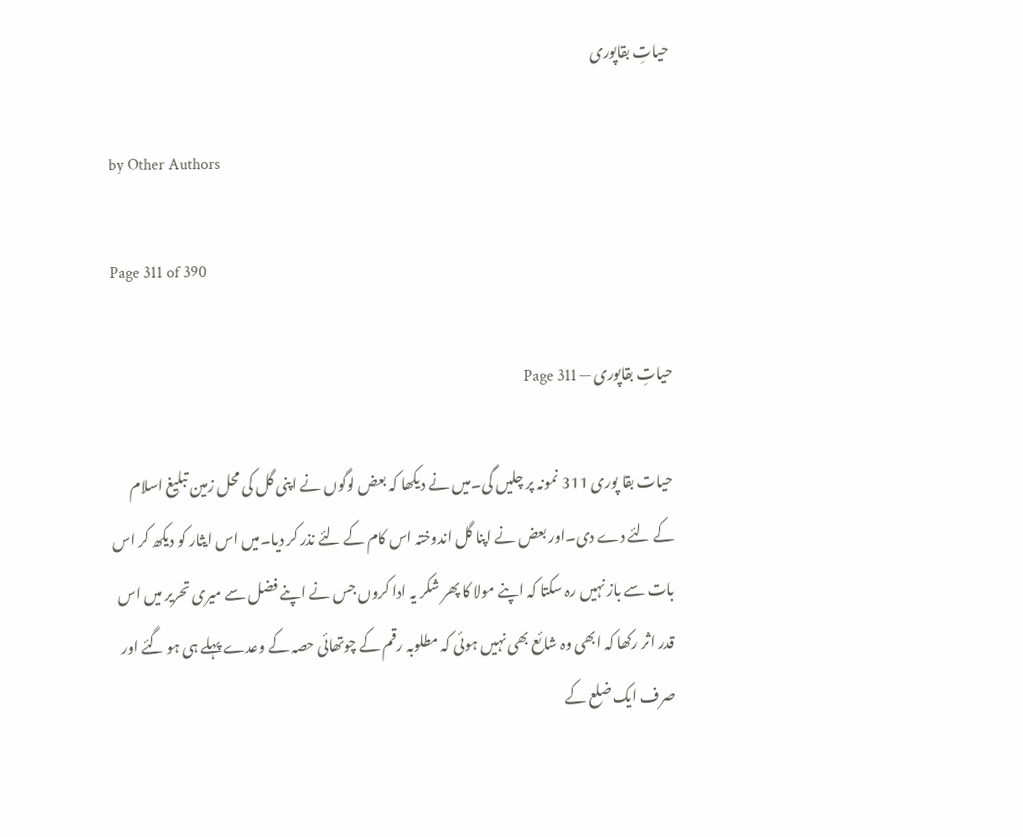حیاتِ بقاپوری

by Other Authors

Page 311 of 390

حیاتِ بقاپوری — Page 311

حیات بقا پوری 311 نمونہ پر چلیں گی۔میں نے دیکھا کہ بعض لوگوں نے اپنی گل کی محل زمین تبلیغ اسلام کے لئے دے دی۔اور بعض نے اپنا گل اندوختہ اس کام کے لئے نذر کر دیا۔میں اس ایثار کو دیکھ کر اس بات سے باز نہیں رہ سکتا کہ اپنے مولا کا پھر شکر یہ ادا کروں جس نے اپنے فضل سے میری تحریر میں اس قدر اثر رکھا کہ ابھی وہ شائع بھی نہیں ہوئی کہ مطلوبہ رقم کے چوتھائی حصہ کے وعدے پہلے ہی ہو گئے اور صرف ایک ضلع کے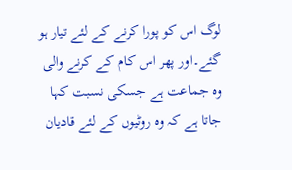لوگ اس کو پورا کرنے کے لئے تیار ہو گئے۔اور پھر اس کام کے کرنے والی وہ جماعت ہے جسکی نسبت کہا جاتا ہے کہ وہ روٹیوں کے لئے قادیان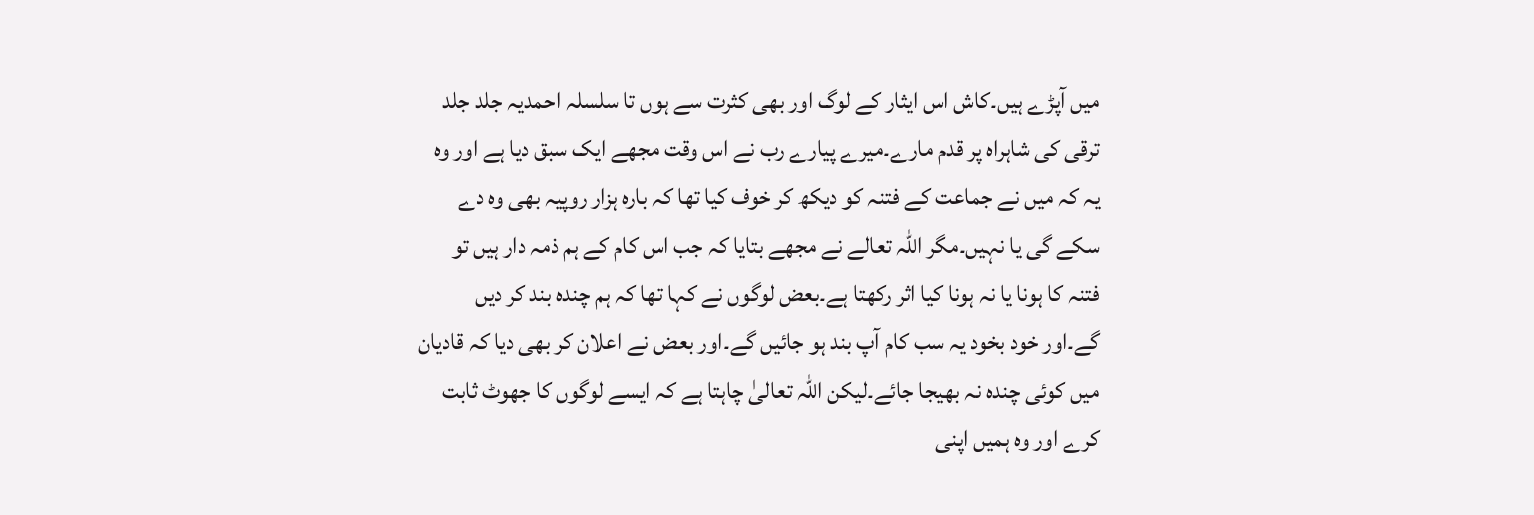میں آپڑے ہیں۔کاش اس ایثار کے لوگ اور بھی کثرت سے ہوں تا سلسلہ احمدیہ جلد جلد ترقی کی شاہراہ پر قدم مارے۔میرے پیارے رب نے اس وقت مجھے ایک سبق دیا ہے اور وہ یہ کہ میں نے جماعت کے فتنہ کو دیکھ کر خوف کیا تھا کہ بارہ ہزار روپیہ بھی وہ دے سکے گی یا نہیں۔مگر اللہ تعالے نے مجھے بتایا کہ جب اس کام کے ہم ذمہ دار ہیں تو فتنہ کا ہونا یا نہ ہونا کیا اثر رکھتا ہے۔بعض لوگوں نے کہا تھا کہ ہم چندہ بند کر دیں گے۔اور خود بخود یہ سب کام آپ بند ہو جائیں گے۔اور بعض نے اعلان کر بھی دیا کہ قادیان میں کوئی چندہ نہ بھیجا جائے۔لیکن اللہ تعالیٰ چاہتا ہے کہ ایسے لوگوں کا جھوٹ ثابت کرے اور وہ ہمیں اپنی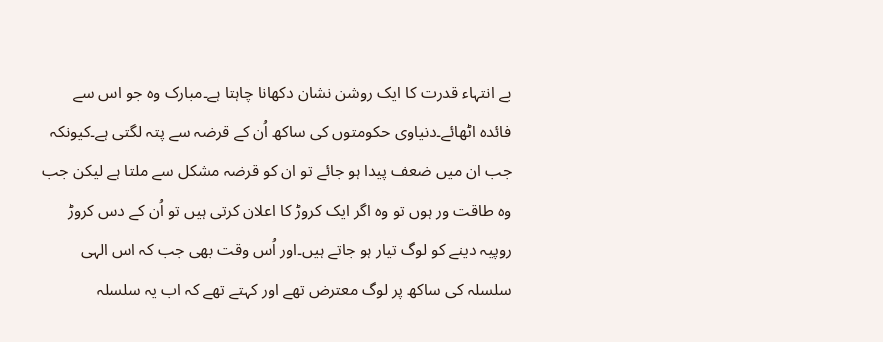بے انتہاء قدرت کا ایک روشن نشان دکھانا چاہتا ہے۔مبارک وہ جو اس سے فائدہ اٹھائے۔دنیاوی حکومتوں کی ساکھ اُن کے قرضہ سے پتہ لگتی ہے۔کیونکہ جب ان میں ضعف پیدا ہو جائے تو ان کو قرضہ مشکل سے ملتا ہے لیکن جب وہ طاقت ور ہوں تو وہ اگر ایک کروڑ کا اعلان کرتی ہیں تو اُن کے دس کروڑ روپیہ دینے کو لوگ تیار ہو جاتے ہیں۔اور اُس وقت بھی جب کہ اس الہی سلسلہ کی ساکھ پر لوگ معترض تھے اور کہتے تھے کہ اب یہ سلسلہ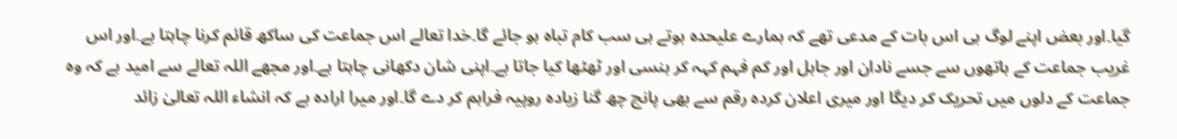گیا۔اور بعض اپنے لوگ ہی اس بات کے مدعی تھے کہ ہمارے علیحدہ ہوتے ہی سب کام تباہ ہو جائے گا۔خدا تعالے اس جماعت کی ساکھ قائم کرنا چاہتا ہے۔اور اس غریب جماعت کے ہاتھوں سے جسے نادان اور جاہل اور کم فہم کہہ کر ہنسی اور ٹھٹھا کیا جاتا ہے۔اپنی شان دکھانی چاہتا ہے۔اور مجھے اللہ تعالے سے امید ہے کہ وہ جماعت کے دلوں میں تحریک کر دیگا اور میری اعلان کردہ رقم سے بھی پانچ چھ گنا زیادہ روپیہ فراہم کر دے گا۔اور میرا ارادہ ہے کہ انشاء اللہ تعالیٰ زائد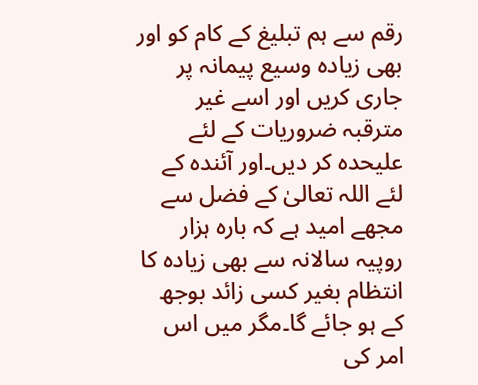رقم سے ہم تبلیغ کے کام کو اور بھی زیادہ وسیع پیمانہ پر جاری کریں اور اسے غیر مترقبہ ضروریات کے لئے علیحدہ کر دیں۔اور آئندہ کے لئے اللہ تعالیٰ کے فضل سے مجھے امید ہے کہ بارہ ہزار روپیہ سالانہ سے بھی زیادہ کا انتظام بغیر کسی زائد بوجھ کے ہو جائے گا۔مگر میں اس امر کی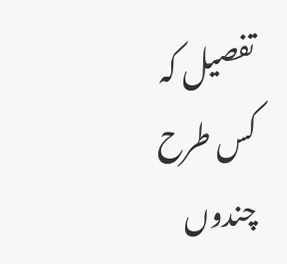تفصیل کہ کس طرح چندوں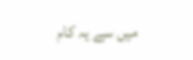میں سے یہ کام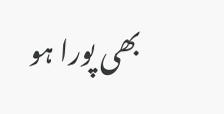بھی پورا ہو